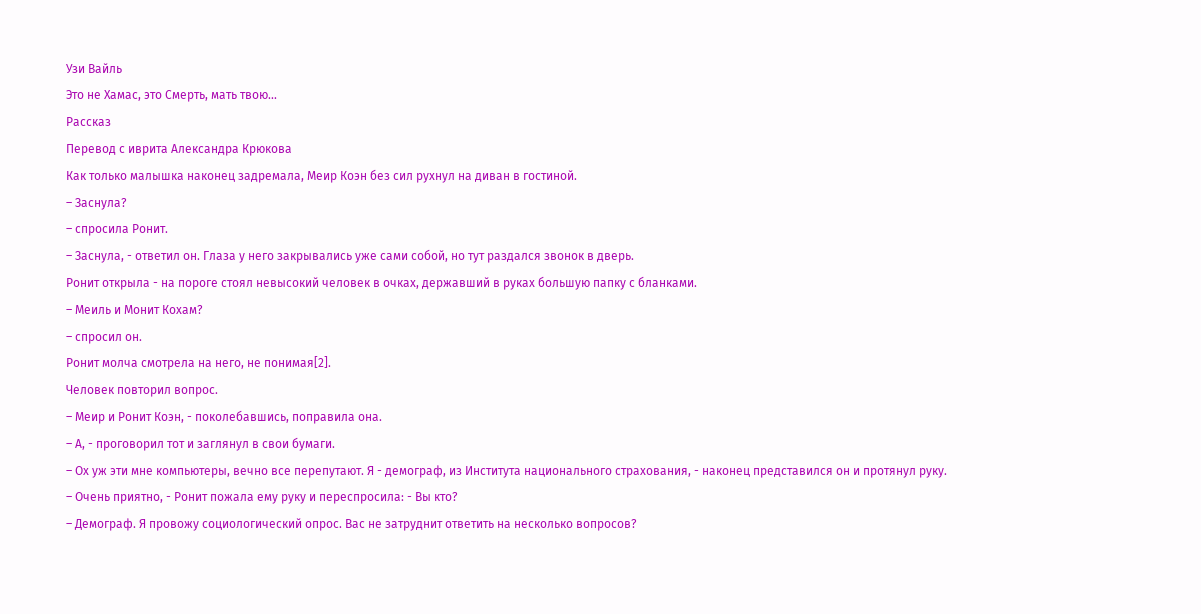Узи Вайль
Это не Хамас, это Cмерть, мать твою...
Рассказ
Перевод с иврита Александра Крюкова
Как только малышка наконец задремала, Меир Коэн без сил рухнул на диван в гостиной.
– Заснула?
– спросила Ронит.
– Заснула, - ответил он. Глаза у него закрывались уже сами собой, но тут раздался звонок в дверь.
Ронит открыла - на пороге стоял невысокий человек в очках, державший в руках большую папку с бланками.
– Меиль и Монит Кохам?
– спросил он.
Ронит молча смотрела на него, не понимая[2].
Человек повторил вопрос.
– Меир и Ронит Коэн, - поколебавшись, поправила она.
– А, - проговорил тот и заглянул в свои бумаги.
– Ох уж эти мне компьютеры, вечно все перепутают. Я - демограф, из Института национального страхования, - наконец представился он и протянул руку.
– Очень приятно, - Ронит пожала ему руку и переспросила: - Вы кто?
– Демограф. Я провожу социологический опрос. Вас не затруднит ответить на несколько вопросов?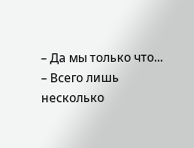– Да мы только что...
– Всего лишь несколько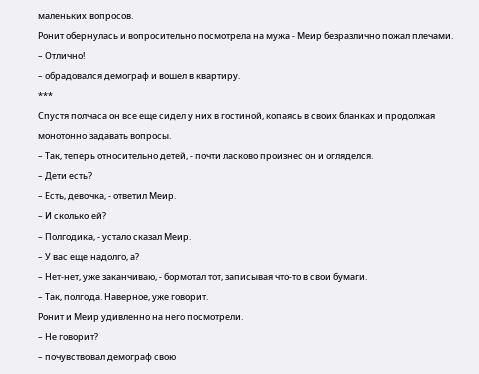маленьких вопросов.
Ронит обернулась и вопросительно посмотрела на мужа - Меир безразлично пожал плечами.
– Отлично!
– обрадовался демограф и вошел в квартиру.
***
Спустя полчаса он все еще сидел у них в гостиной, копаясь в своих бланках и продолжая монотонно задавать вопросы.
– Так, теперь относительно детей, - почти ласково произнес он и огляделся.
– Дети есть?
– Есть, девочка, - ответил Меир.
– И сколько ей?
– Полгодика, - устало сказал Меир.
– У вас еще надолго, а?
– Нет-нет, уже заканчиваю, - бормотал тот, записывая что-то в свои бумаги.
– Так, полгода. Наверное, уже говорит.
Ронит и Меир удивленно на него посмотрели.
– Не говорит?
– почувствовал демограф свою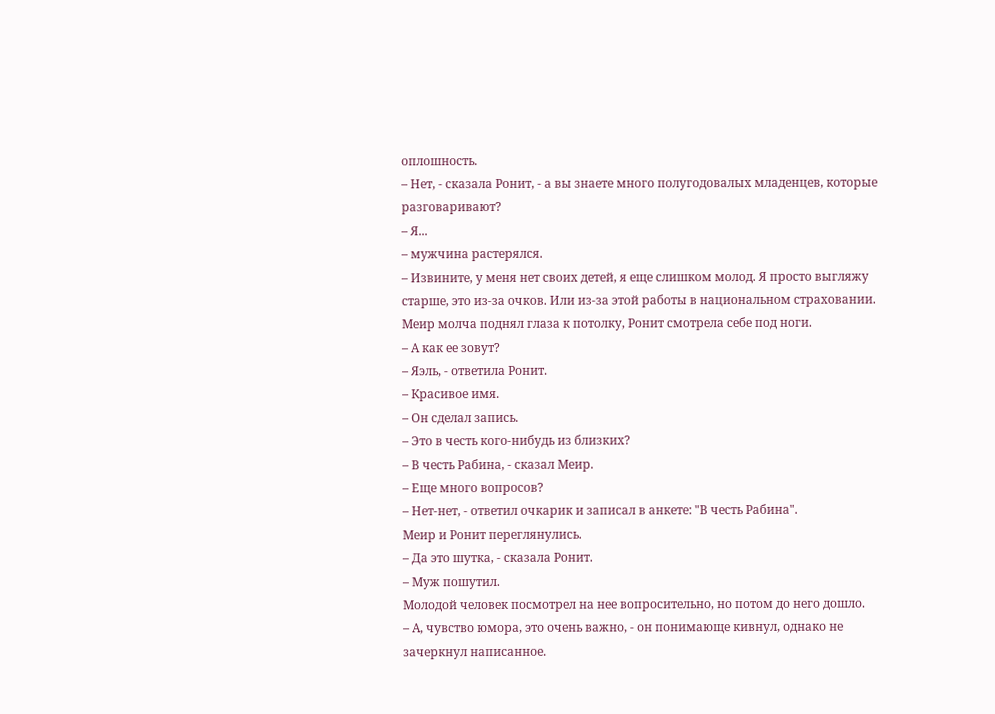оплошность.
– Нет, - сказала Ронит, - а вы знаете много полугодовалых младенцев, которые разговаривают?
– Я...
– мужчина растерялся.
– Извините, у меня нет своих детей, я еще слишком молод. Я просто выгляжу старше, это из-за очков. Или из-за этой работы в национальном страховании.
Меир молча поднял глаза к потолку, Ронит смотрела себе под ноги.
– А как ее зовут?
– Яэль, - ответила Ронит.
– Красивое имя.
– Он сделал запись.
– Это в честь кого-нибудь из близких?
– В честь Рабина, - сказал Меир.
– Еще много вопросов?
– Нет-нет, - ответил очкарик и записал в анкете: "В честь Рабина".
Меир и Ронит переглянулись.
– Да это шутка, - сказала Ронит.
– Муж пошутил.
Молодой человек посмотрел на нее вопросительно, но потом до него дошло.
– А, чувство юмора, это очень важно, - он понимающе кивнул, однако не зачеркнул написанное.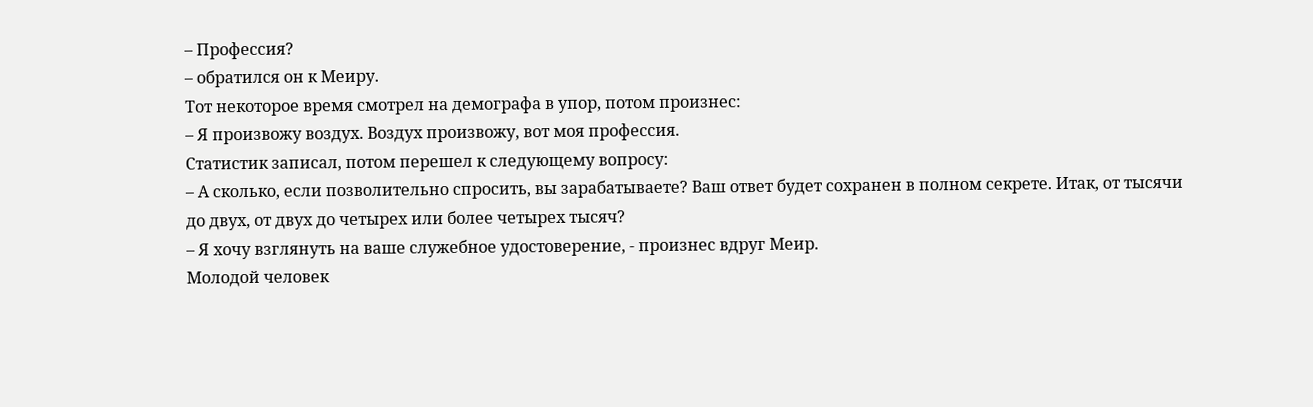– Профессия?
– обратился он к Меиру.
Тот некоторое время смотрел на демографа в упор, потом произнес:
– Я произвожу воздух. Воздух произвожу, вот моя профессия.
Статистик записал, потом перешел к следующему вопросу:
– А сколько, если позволительно спросить, вы зарабатываете? Ваш ответ будет сохранен в полном секрете. Итак, от тысячи до двух, от двух до четырех или более четырех тысяч?
– Я хочу взглянуть на ваше служебное удостоверение, - произнес вдруг Меир.
Молодой человек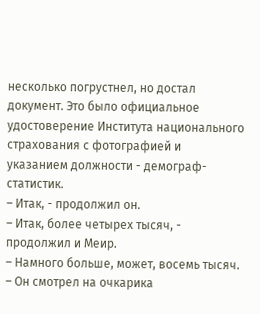несколько погрустнел, но достал документ. Это было официальное удостоверение Института национального страхования с фотографией и указанием должности - демограф-статистик.
– Итак, - продолжил он.
– Итак, более четырех тысяч, - продолжил и Меир.
– Намного больше, может, восемь тысяч.
– Он смотрел на очкарика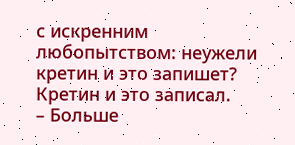с искренним любопытством: неужели кретин и это запишет?
Кретин и это записал.
– Больше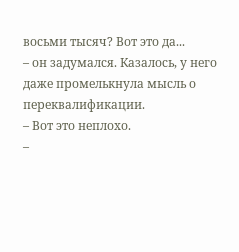восьми тысяч? Вот это да...
– он задумался. Казалось, у него даже промелькнула мысль о переквалификации.
– Вот это неплохо.
–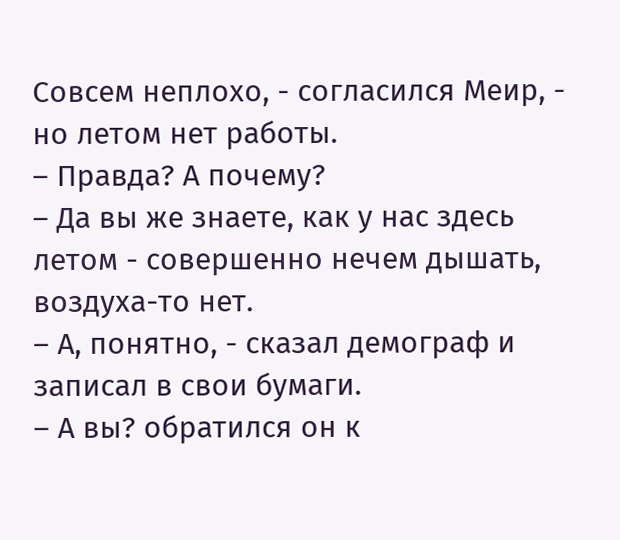Совсем неплохо, - согласился Меир, - но летом нет работы.
– Правда? А почему?
– Да вы же знаете, как у нас здесь летом - совершенно нечем дышать, воздуха-то нет.
– А, понятно, - сказал демограф и записал в свои бумаги.
– А вы? обратился он к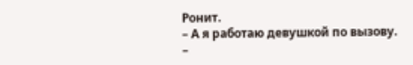Ронит.
– А я работаю девушкой по вызову.
–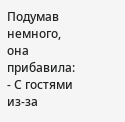Подумав немного, она прибавила: - С гостями из-за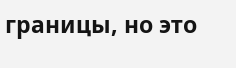границы, но это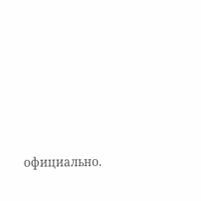официально.